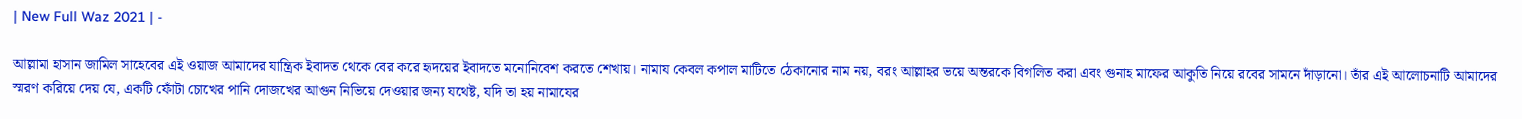| New Full Waz 2021 | -

আল্লামা হাসান জামিল সাহেবের এই ওয়াজ আমাদের যান্ত্রিক ইবাদত থেকে বের করে হৃদয়ের ইবাদতে মনোনিবেশ করতে শেখায়। নামায কেবল কপাল মাটিতে ঠেকানোর নাম নয়, বরং আল্লাহর ভয়ে অন্তরকে বিগলিত করা এবং গুনাহ মাফের আকুতি নিয়ে রবের সামনে দাঁড়ানো। তাঁর এই আলোচনাটি আমাদের স্মরণ করিয়ে দেয় যে, একটি ফোঁটা চোখের পানি দোজখের আগুন নিভিয়ে দেওয়ার জন্য যথেষ্ট, যদি তা হয় নামাযের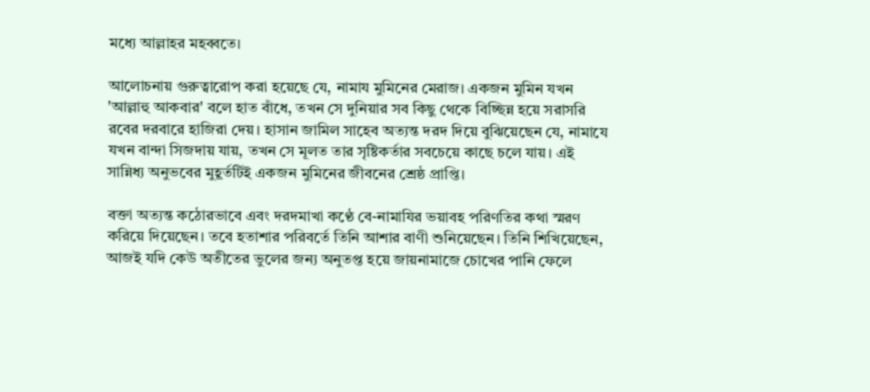মধ্যে আল্লাহর মহব্বতে।

আলোচনায় গুরুত্বারোপ করা হয়েছে যে, নামায মুমিনের মেরাজ। একজন মুমিন যখন 'আল্লাহু আকবার' বলে হাত বাঁধে, তখন সে দুনিয়ার সব কিছু থেকে বিচ্ছিন্ন হয়ে সরাসরি রবের দরবারে হাজিরা দেয়। হাসান জামিল সাহেব অত্যন্ত দরদ দিয়ে বুঝিয়েছেন যে, নামাযে যখন বান্দা সিজদায় যায়, তখন সে মূলত তার সৃষ্টিকর্তার সবচেয়ে কাছে চলে যায়। এই সান্নিধ্য অনুভবের মুহূর্তটিই একজন মুমিনের জীবনের শ্রেষ্ঠ প্রাপ্তি।

বক্তা অত্যন্ত কঠোরভাবে এবং দরদমাখা কণ্ঠে বে-নামাযির ভয়াবহ পরিণতির কথা স্মরণ করিয়ে দিয়েছেন। তবে হতাশার পরিবর্তে তিনি আশার বাণী শুনিয়েছেন। তিনি শিখিয়েছেন, আজই যদি কেউ অতীতের ভুলের জন্য অনুতপ্ত হয়ে জায়নামাজে চোখের পানি ফেলে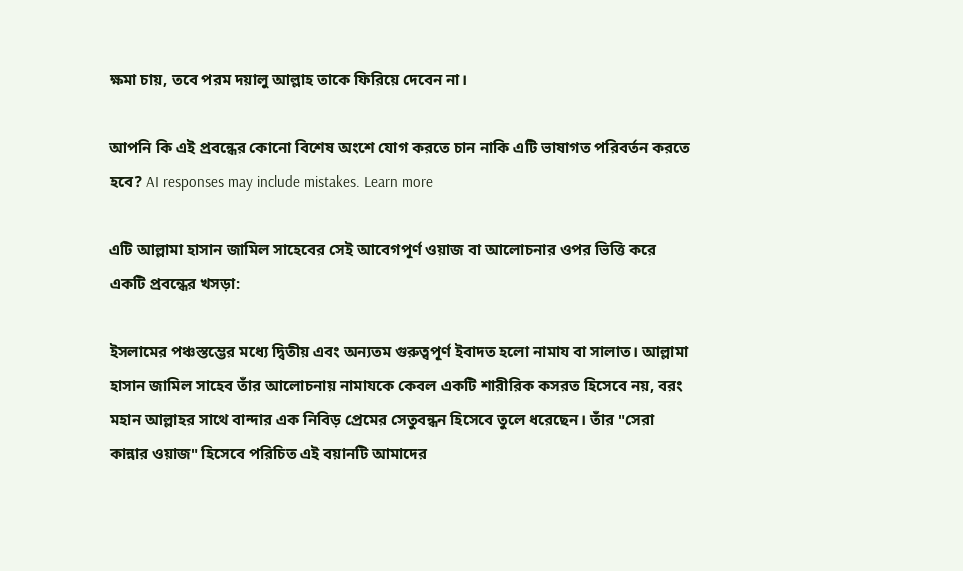ক্ষমা চায়, তবে পরম দয়ালু আল্লাহ তাকে ফিরিয়ে দেবেন না।

আপনি কি এই প্রবন্ধের কোনো বিশেষ অংশে যোগ করতে চান নাকি এটি ভাষাগত পরিবর্তন করতে হবে? AI responses may include mistakes. Learn more

এটি আল্লামা হাসান জামিল সাহেবের সেই আবেগপূর্ণ ওয়াজ বা আলোচনার ওপর ভিত্তি করে একটি প্রবন্ধের খসড়া:

ইসলামের পঞ্চস্তম্ভের মধ্যে দ্বিতীয় এবং অন্যতম গুরুত্বপূর্ণ ইবাদত হলো নামায বা সালাত। আল্লামা হাসান জামিল সাহেব তাঁর আলোচনায় নামাযকে কেবল একটি শারীরিক কসরত হিসেবে নয়, বরং মহান আল্লাহর সাথে বান্দার এক নিবিড় প্রেমের সেতুবন্ধন হিসেবে তুলে ধরেছেন। তাঁর "সেরা কান্নার ওয়াজ" হিসেবে পরিচিত এই বয়ানটি আমাদের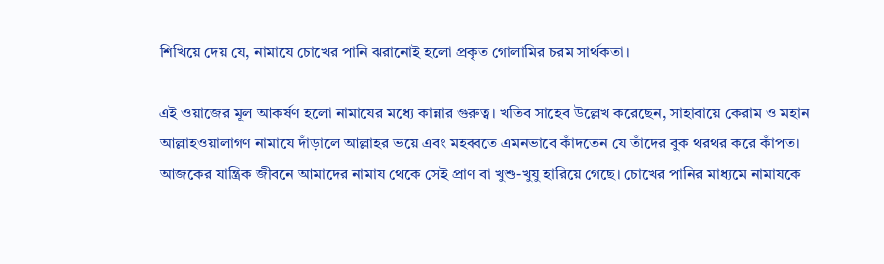শিখিয়ে দেয় যে, নামাযে চোখের পানি ঝরানোই হলো প্রকৃত গোলামির চরম সার্থকতা।

এই ওয়াজের মূল আকর্ষণ হলো নামাযের মধ্যে কান্নার গুরুত্ব। খতিব সাহেব উল্লেখ করেছেন, সাহাবায়ে কেরাম ও মহান আল্লাহওয়ালাগণ নামাযে দাঁড়ালে আল্লাহর ভয়ে এবং মহব্বতে এমনভাবে কাঁদতেন যে তাঁদের বুক থরথর করে কাঁপত। আজকের যান্ত্রিক জীবনে আমাদের নামায থেকে সেই প্রাণ বা খুশু-খুযু হারিয়ে গেছে। চোখের পানির মাধ্যমে নামাযকে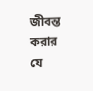জীবন্ত করার যে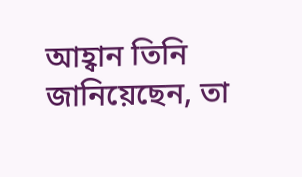আহ্বান তিনি জানিয়েছেন, তা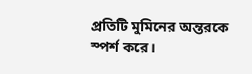প্রতিটি মুমিনের অন্তরকে স্পর্শ করে।